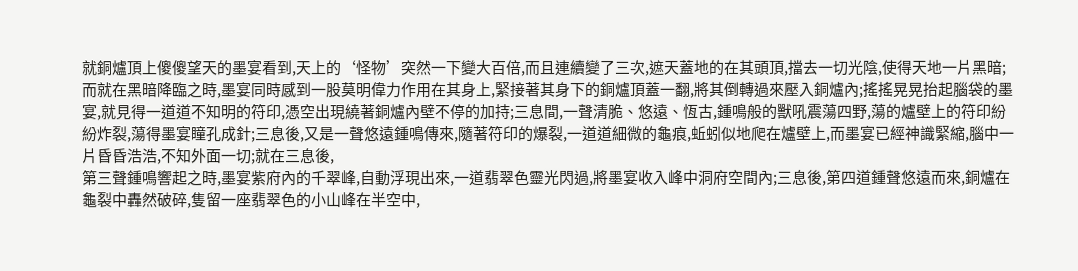就銅爐頂上傻傻望天的墨宴看到,天上的‘怪物’突然一下變大百倍,而且連續變了三次,遮天蓋地的在其頭頂,擋去一切光陰,使得天地一片黑暗;而就在黑暗降臨之時,墨宴同時感到一股莫明偉力作用在其身上,緊接著其身下的銅爐頂蓋一翻,將其倒轉過來壓入銅爐內;搖搖晃晃抬起腦袋的墨宴,就見得一道道不知明的符印,憑空出現繞著銅爐內壁不停的加持;三息間,一聲清脆、悠遠、恆古,鍾鳴般的獸吼震蕩四野,蕩的爐壁上的符印紛紛炸裂,蕩得墨宴瞳孔成針;三息後,又是一聲悠遠鍾鳴傳來,隨著符印的爆裂,一道道細微的龜痕,蚯蚓似地爬在爐壁上,而墨宴已經神識緊縮,腦中一片昏昏浩浩,不知外面一切;就在三息後,
第三聲鍾鳴響起之時,墨宴紫府內的千翠峰,自動浮現出來,一道翡翠色靈光閃過,將墨宴收入峰中洞府空間內;三息後,第四道鍾聲悠遠而來,銅爐在龜裂中轟然破碎,隻留一座翡翠色的小山峰在半空中,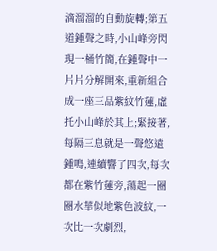滴溜溜的自動旋轉;第五道鍾聲之時,小山峰旁閃現一桶竹簡,在鍾聲中一片片分解開來,重新組合成一座三品紫紋竹蓮,虛托小山峰於其上;緊接著,每隔三息就是一聲悠遠鍾鳴,連續響了四次,每次都在紫竹蓮旁,蕩起一圈圈水華似地紫色波紋,一次比一次劇烈,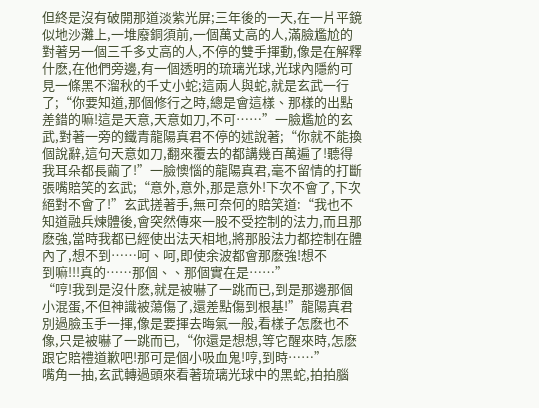但終是沒有破開那道淡紫光屏;三年後的一天,在一片平鏡似地沙灘上,一堆廢銅須前,一個萬丈高的人,滿臉尷尬的對著另一個三千多丈高的人,不停的雙手揮動,像是在解釋什麽,在他們旁邊,有一個透明的琉璃光球,光球內隱約可見一條黑不溜秋的千丈小蛇;這兩人與蛇,就是玄武一行了;“你要知道,那個修行之時,總是會這樣、那樣的出點差錯的嘛!這是天意,天意如刀,不可……”一臉尷尬的玄武,對著一旁的鐵青龍陽真君不停的述說著;“你就不能換個說辭,這句天意如刀,翻來覆去的都講幾百萬遍了!聽得我耳朵都長繭了!”一臉懊惱的龍陽真君,毫不留情的打斷張嘴賠笑的玄武;“意外,意外,那是意外!下次不會了,下次絕對不會了!”玄武搓著手,無可奈何的賠笑道:“我也不知道融兵煉體後,會突然傳來一股不受控制的法力,而且那麽強,當時我都已經使出法天相地,將那股法力都控制在體內了,想不到……呵、呵,即使余波都會那麽強!想不
到嘛!!!真的……那個、、那個實在是……”
“哼!我到是沒什麽,就是被嚇了一跳而已,到是那邊那個小混蛋,不但神識被蕩傷了,還差點傷到根基!”龍陽真君別過臉玉手一揮,像是要揮去晦氣一般,看樣子怎麽也不像,只是被嚇了一跳而已,“你還是想想,等它醒來時,怎麽跟它賠禮道歉吧!那可是個小吸血鬼!哼,到時……”
嘴角一抽,玄武轉過頭來看著琉璃光球中的黑蛇,拍拍腦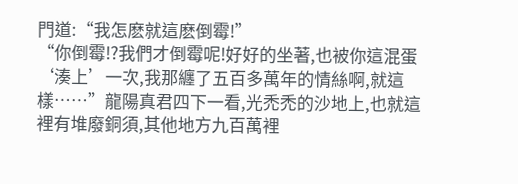門道:“我怎麽就這麽倒霉!”
“你倒霉!?我們才倒霉呢!好好的坐著,也被你這混蛋‘湊上’一次,我那纏了五百多萬年的情絲啊,就這樣……”龍陽真君四下一看,光禿禿的沙地上,也就這裡有堆廢銅須,其他地方九百萬裡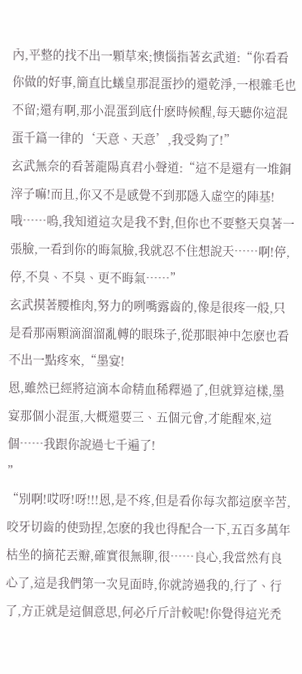內,平整的找不出一顆草來;懊惱指著玄武道:“你看看你做的好事,簡直比蟻皇那混蛋抄的還乾淨,一根雜毛也不留;還有啊,那小混蛋到底什麽時候醒,每天聽你這混蛋千篇一律的‘天意、天意’,我受夠了!”
玄武無奈的看著龍陽真君小聲道:“這不是還有一堆銅滓子嘛!而且,你又不是感覺不到那隱入虛空的陣基!哦……嗚,我知道這次是我不對,但你也不要整天臭著一張臉,一看到你的晦氣臉,我就忍不住想說天……啊!停,停,不臭、不臭、更不晦氣……”
玄武摸著腰椎肉,努力的咧嘴露齒的,像是很疼一般,只是看那兩顆滴溜溜亂轉的眼珠子,從那眼神中怎麽也看不出一點疼來,“墨宴!
恩,雖然已經將這滴本命精血稀釋過了,但就算這樣,墨宴那個小混蛋,大概還要三、五個元會,才能醒來,這個……我跟你說過七千遍了!
”
“別啊!哎呀!呀!!!恩,是不疼,但是看你每次都這麽辛苦,咬牙切齒的使勁捏,怎麽的我也得配合一下,五百多萬年枯坐的摘花丟瓣,確實很無聊,很……良心,我當然有良心了,這是我們第一次見面時,你就誇過我的,行了、行了,方正就是這個意思,何必斤斤計較呢!你覺得這光禿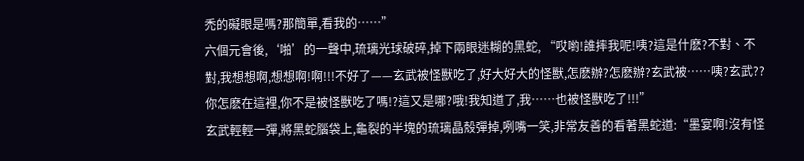禿的礙眼是嗎?那簡單,看我的……”
六個元會後,‘啪’的一聲中,琉璃光球破碎,掉下兩眼迷糊的黑蛇, “哎喲!誰摔我呢!咦?這是什麽?不對、不對,我想想啊,想想啊!啊!!!不好了——玄武被怪獸吃了,好大好大的怪獸,怎麽辦?怎麽辦?玄武被……咦?玄武??你怎麽在這裡,你不是被怪獸吃了嗎!?這又是哪?哦!我知道了,我……也被怪獸吃了!!!”
玄武輕輕一彈,將黑蛇腦袋上,龜裂的半塊的琉璃晶殼彈掉,咧嘴一笑,非常友善的看著黑蛇道:“墨宴啊!沒有怪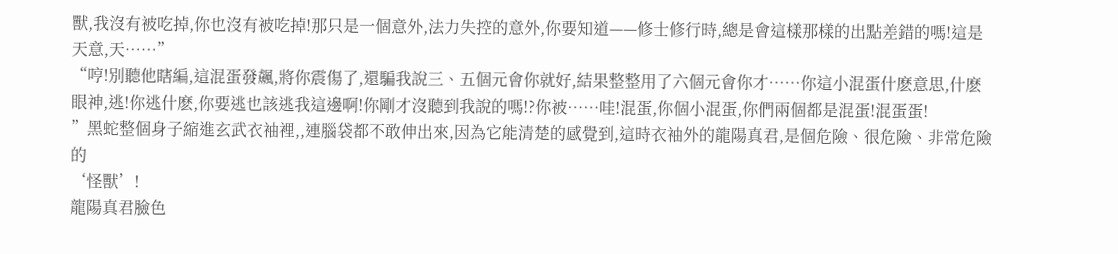獸,我沒有被吃掉,你也沒有被吃掉!那只是一個意外,法力失控的意外,你要知道——修士修行時,總是會這樣那樣的出點差錯的嗎!這是天意,天……”
“哼!別聽他瞎編,這混蛋發飆,將你震傷了,還騙我說三、五個元會你就好,結果整整用了六個元會你才……你這小混蛋什麽意思,什麽眼神,逃!你逃什麽,你要逃也該逃我這邊啊!你剛才沒聽到我說的嗎!?你被……哇!混蛋,你個小混蛋,你們兩個都是混蛋!混蛋蛋!
”黑蛇整個身子縮進玄武衣袖裡,,連腦袋都不敢伸出來,因為它能清楚的感覺到,這時衣袖外的龍陽真君,是個危險、很危險、非常危險的
‘怪獸’!
龍陽真君臉色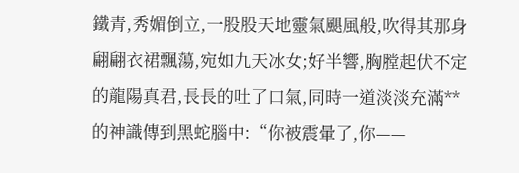鐵青,秀媚倒立,一股股天地靈氣颶風般,吹得其那身翩翩衣裙飄蕩,宛如九天冰女;好半響,胸膛起伏不定的龍陽真君,長長的吐了口氣,同時一道淡淡充滿**的神識傳到黑蛇腦中:“你被震暈了,你——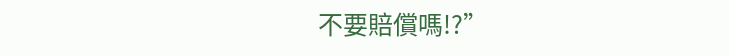不要賠償嗎!?”